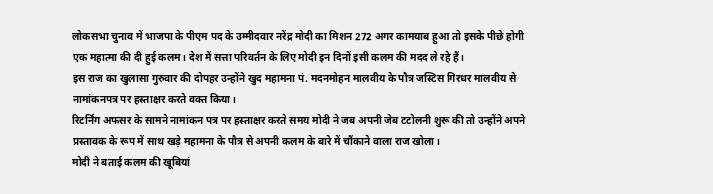लोकसभा चुनाव में भाजपा के पीएम पद के उम्मीदवार नरेंद्र मोदी का मिशन 272 अगर कामयाब हुआ तो इसके पीछे होगी एक महात्मा की दी हुई कलम। देश में सत्ता परिवर्तन के लिए मोदी इन दिनों इसी कलम की मदद ले रहे हैं।
इस राज का खुलासा गुरुवार की दोपहर उन्होंने खुद महामना पं. मदनमोहन मालवीय के पौत्र जस्टिस गिरधर मालवीय से नामांकनपत्र पर हस्ताक्षर करते वक्त किया।
रिटर्निंग अफसर के सामने नामांकन पत्र पर हस्ताक्षर करते समय मोदी ने जब अपनी जेब टटोलनी शुरू की तो उन्होंने अपने प्रस्तावक के रूप में साथ खड़े महामना के पौत्र से अपनी कलम के बारे में चौंकाने वाला राज खोला।
मोदी ने बताई कलम की खूबियां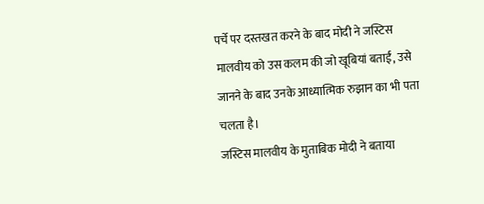पर्चे पर दस्तखत करने के बाद मोदी ने जस्टिस मालवीय को उस कलम की जो खूबियां बताईं, उसे जानने के बाद उनके आध्यात्मिक रुझान का भी पता चलता है।
जस्टिस मालवीय के मुताबिक मोदी ने बताया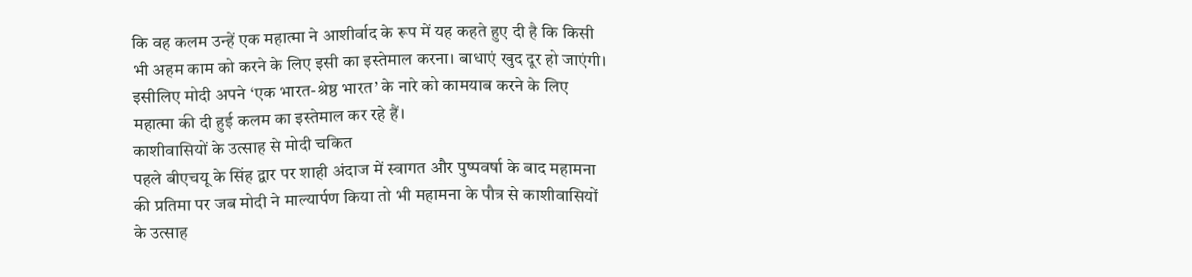कि वह कलम उन्हें एक महात्मा ने आशीर्वाद के रूप में यह कहते हुए दी है कि किसी भी अहम काम को करने के लिए इसी का इस्तेमाल करना। बाधाएं खुद दूर हो जाएंगी।
इसीलिए मोदी अपने ‘एक भारत-श्रेष्ठ भारत’ के नारे को कामयाब करने के लिए महात्मा की दी हुई कलम का इस्तेमाल कर रहे हैं।
काशीवासियों के उत्साह से मोदी चकित
पहले बीएचयू के सिंह द्वार पर शाही अंदाज में स्वागत और पुष्पवर्षा के बाद महामना की प्रतिमा पर जब मोदी ने माल्यार्पण किया तो भी महामना के पौत्र से काशीवासियों के उत्साह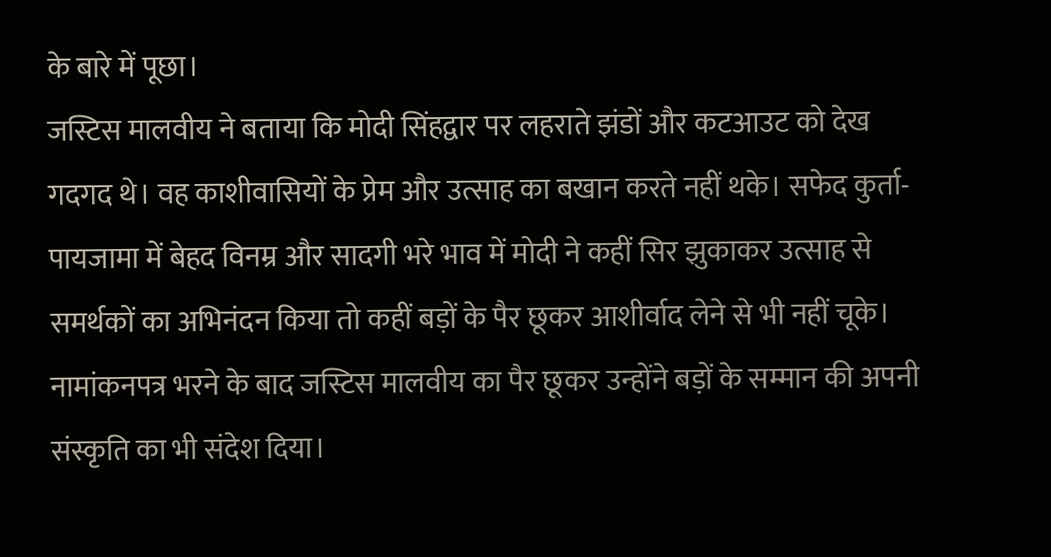के बारे में पूछा।
जस्टिस मालवीय ने बताया कि मोदी सिंहद्वार पर लहराते झंडों और कटआउट को देख गदगद थे। वह काशीवासियों के प्रेम और उत्साह का बखान करते नहीं थके। सफेद कुर्ता-पायजामा में बेहद विनम्र और सादगी भरे भाव में मोदी ने कहीं सिर झुकाकर उत्साह से समर्थकों का अभिनंदन किया तो कहीं बड़ों के पैर छूकर आशीर्वाद लेने से भी नहीं चूके।
नामांकनपत्र भरने के बाद जस्टिस मालवीय का पैर छूकर उन्होंने बड़ों के सम्मान की अपनी संस्कृति का भी संदेश दिया।